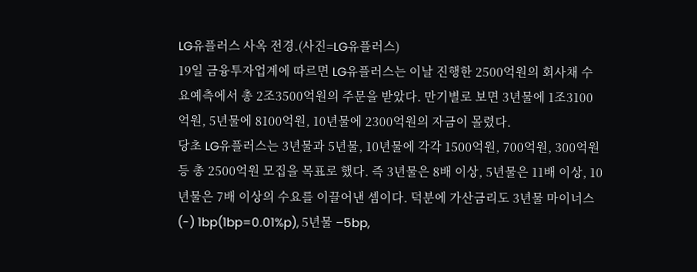LG유플러스 사옥 전경.(사진=LG유플러스)
19일 금융투자업계에 따르면 LG유플러스는 이날 진행한 2500억원의 회사채 수요예측에서 총 2조3500억원의 주문을 받았다. 만기별로 보면 3년물에 1조3100억원, 5년물에 8100억원, 10년물에 2300억원의 자금이 몰렸다.
당초 LG유플러스는 3년물과 5년물, 10년물에 각각 1500억원, 700억원, 300억원 등 총 2500억원 모집을 목표로 했다. 즉 3년물은 8배 이상, 5년물은 11배 이상, 10년물은 7배 이상의 수요를 이끌어낸 셈이다. 덕분에 가산금리도 3년물 마이너스(-) 1bp(1bp=0.01%p), 5년물 –5bp,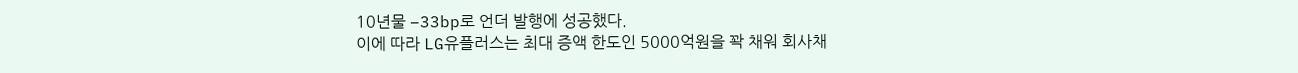10년물 –33bp로 언더 발행에 성공했다.
이에 따라 LG유플러스는 최대 증액 한도인 5000억원을 꽉 채워 회사채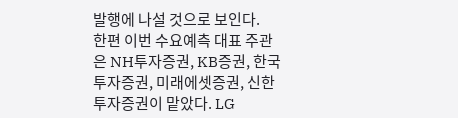발행에 나설 것으로 보인다.
한편 이번 수요예측 대표 주관은 NH투자증권, KB증권, 한국투자증권, 미래에셋증권, 신한투자증권이 맡았다. LG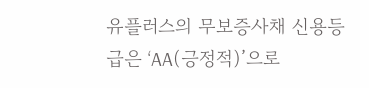유플러스의 무보증사채 신용등급은 ‘AA(긍정적)’으로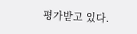평가받고 있다.